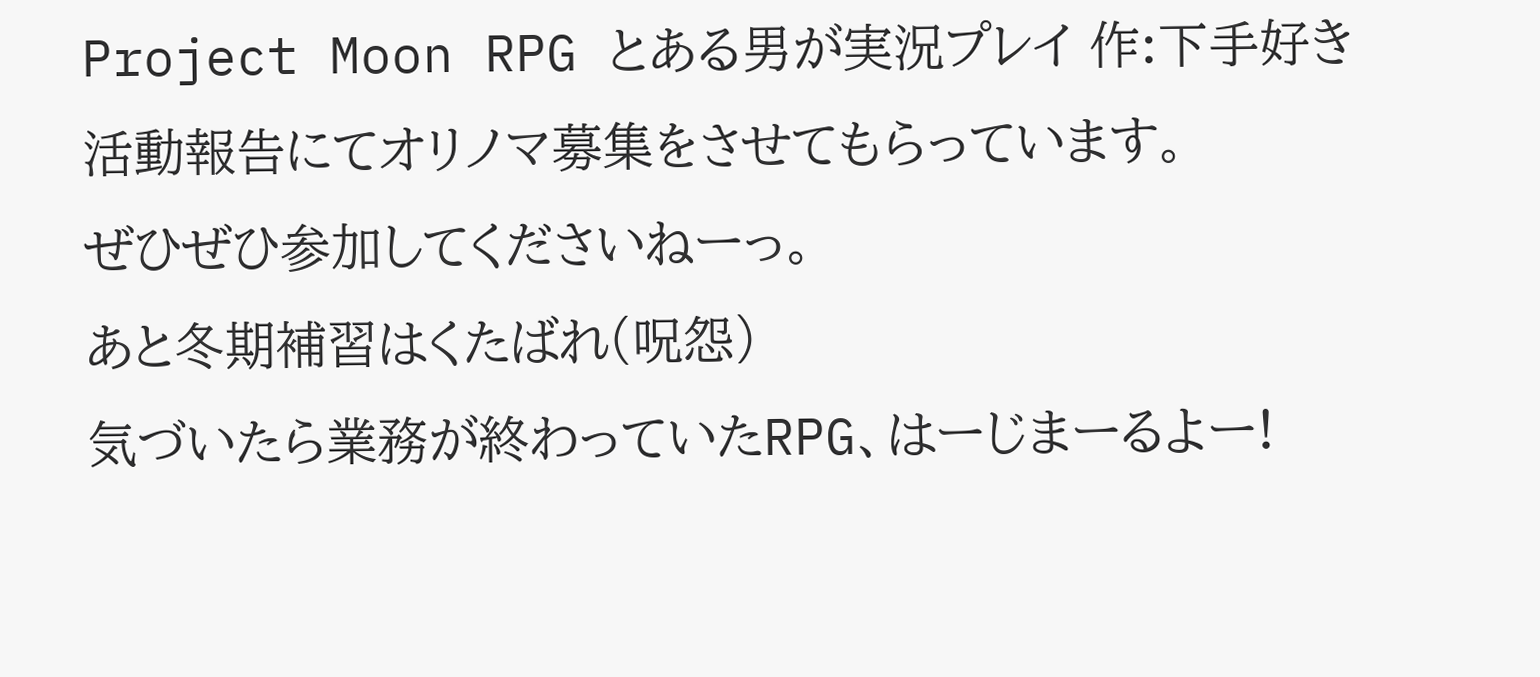Project Moon RPG とある男が実況プレイ 作:下手好き
活動報告にてオリノマ募集をさせてもらっています。
ぜひぜひ参加してくださいねーっ。
あと冬期補習はくたばれ(呪怨)
気づいたら業務が終わっていたRPG、はーじまーるよー!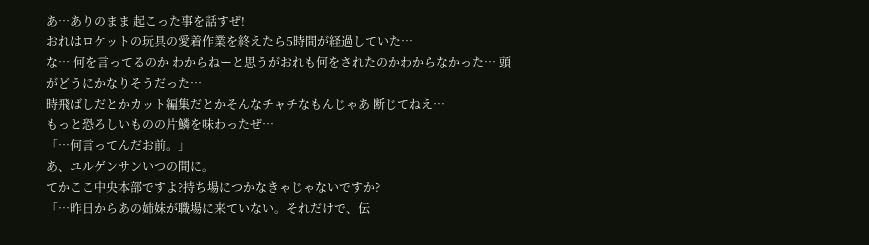あ…ありのまま 起こった事を話すぜ!
おれはロケットの玩具の愛着作業を終えたら5時間が経過していた…
な… 何を言ってるのか わからねーと思うがおれも何をされたのかわからなかった… 頭がどうにかなりそうだった…
時飛ばしだとかカット編集だとかそんなチャチなもんじゃあ 断じてねえ…
もっと恐ろしいものの片鱗を味わったぜ…
「…何言ってんだお前。」
あ、ユルゲンサンいつの間に。
てかここ中央本部ですよ?持ち場につかなきゃじゃないですか?
「…昨日からあの姉妹が職場に来ていない。それだけで、伝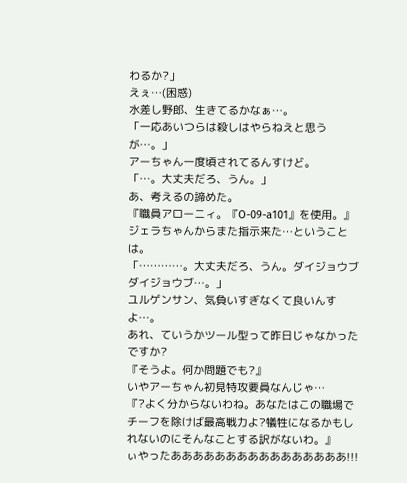わるか?」
えぇ…(困惑)
水差し野郎、生きてるかなぁ…。
「一応あいつらは殺しはやらねえと思うが…。」
アーちゃん一度頃されてるんすけど。
「…。大丈夫だろ、うん。」
あ、考えるの諦めた。
『職員アローニィ。『O-09-a101』を使用。』
ジェラちゃんからまた指示来た…ということは。
「…………。大丈夫だろ、うん。ダイジョウブダイジョウブ…。」
ユルゲンサン、気負いすぎなくて良いんすよ…。
あれ、ていうかツール型って昨日じゃなかったですか?
『そうよ。何か問題でも?』
いやアーちゃん初見特攻要員なんじゃ…
『?よく分からないわね。あなたはこの職場でチーフを除けば最高戦力よ?犠牲になるかもしれないのにそんなことする訳がないわ。』
ぃやったああああああああああああああああ!!!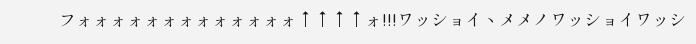フォォォォォォォォォォォォォ↑↑↑↑ォ!!!ワッショイヽメメノワッショイワッシ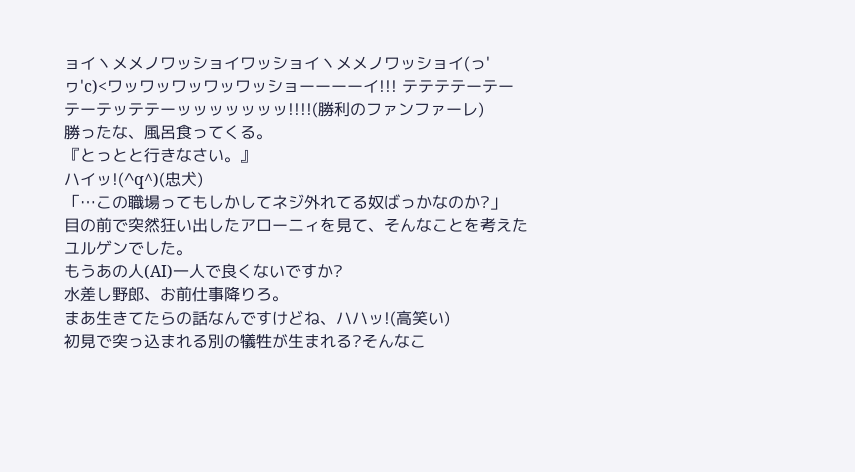ョイヽメメノワッショイワッショイヽメメノワッショイ(っ'ヮ'c)<ワッワッワッワッワッショーーーーイ!!! テテテテーテーテーテッテテーッッッッッッッ!!!!(勝利のファンファーレ)
勝ったな、風呂食ってくる。
『とっとと行きなさい。』
ハイッ!(^q^)(忠犬)
「…この職場ってもしかしてネジ外れてる奴ばっかなのか?」
目の前で突然狂い出したアローニィを見て、そんなことを考えたユルゲンでした。
もうあの人(AI)一人で良くないですか?
水差し野郎、お前仕事降りろ。
まあ生きてたらの話なんですけどね、ハハッ!(高笑い)
初見で突っ込まれる別の犠牲が生まれる?そんなこ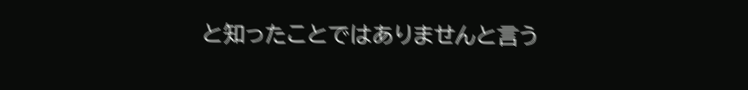と知ったことではありませんと言う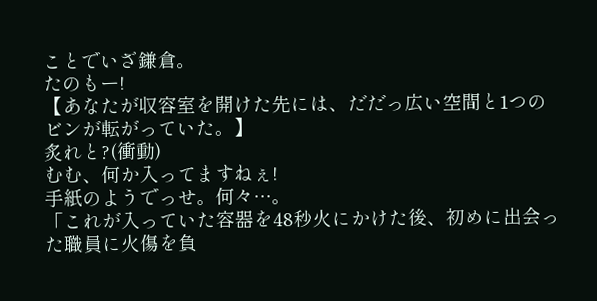ことでいざ鎌倉。
たのもー!
【あなたが収容室を開けた先には、だだっ広い空間と1つのビンが転がっていた。】
炙れと?(衝動)
むむ、何か入ってますねぇ!
手紙のようでっせ。何々…。
「これが入っていた容器を48秒火にかけた後、初めに出会った職員に火傷を負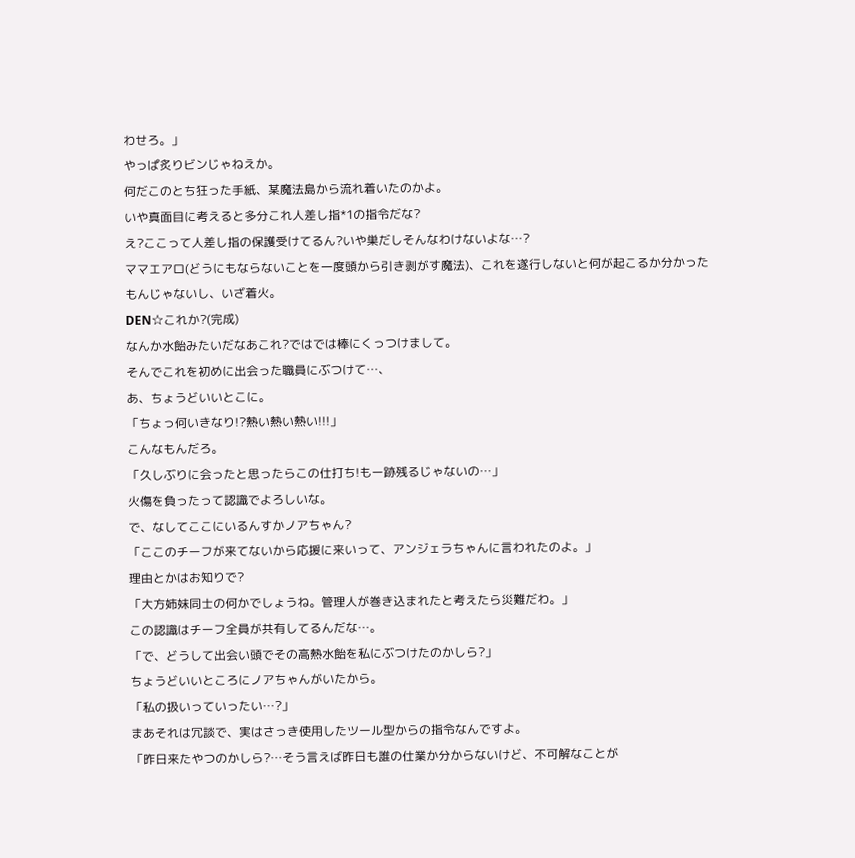わせろ。」
やっぱ炙りビンじゃねえか。
何だこのとち狂った手紙、某魔法島から流れ着いたのかよ。
いや真面目に考えると多分これ人差し指*1の指令だな?
え?ここって人差し指の保護受けてるん?いや巣だしそんなわけないよな…?
ママエアロ(どうにもならないことを一度頭から引き剥がす魔法)、これを遂行しないと何が起こるか分かったもんじゃないし、いざ着火。
DEN☆これか?(完成)
なんか水飴みたいだなあこれ?ではでは棒にくっつけまして。
そんでこれを初めに出会った職員にぶつけて…、
あ、ちょうどいいとこに。
「ちょっ何いきなり!?熱い熱い熱い!!!」
こんなもんだろ。
「久しぶりに会ったと思ったらこの仕打ち!もー跡残るじゃないの…」
火傷を負ったって認識でよろしいな。
で、なしてここにいるんすかノアちゃん?
「ここのチーフが来てないから応援に来いって、アンジェラちゃんに言われたのよ。」
理由とかはお知りで?
「大方姉妹同士の何かでしょうね。管理人が巻き込まれたと考えたら災難だわ。」
この認識はチーフ全員が共有してるんだな…。
「で、どうして出会い頭でその高熱水飴を私にぶつけたのかしら?」
ちょうどいいところにノアちゃんがいたから。
「私の扱いっていったい…?」
まあそれは冗談で、実はさっき使用したツール型からの指令なんですよ。
「昨日来たやつのかしら?…そう言えば昨日も誰の仕業か分からないけど、不可解なことが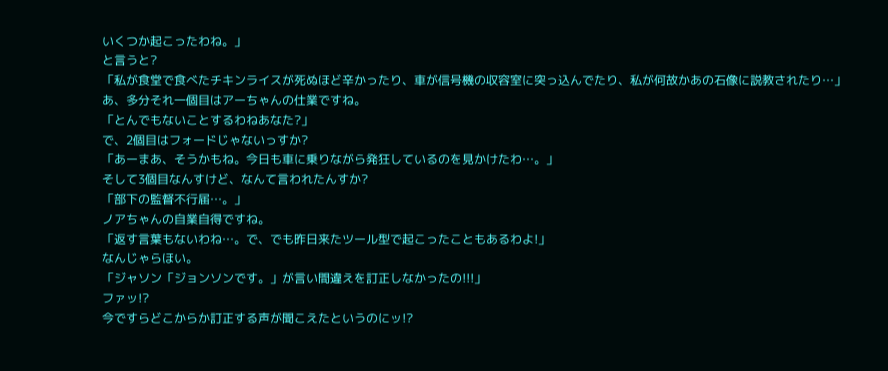いくつか起こったわね。」
と言うと?
「私が食堂で食べたチキンライスが死ぬほど辛かったり、車が信号機の収容室に突っ込んでたり、私が何故かあの石像に説教されたり…」
あ、多分それ一個目はアーちゃんの仕業ですね。
「とんでもないことするわねあなた?」
で、2個目はフォードじゃないっすか?
「あーまあ、そうかもね。今日も車に乗りながら発狂しているのを見かけたわ…。」
そして3個目なんすけど、なんて言われたんすか?
「部下の監督不行届…。」
ノアちゃんの自業自得ですね。
「返す言葉もないわね…。で、でも昨日来たツール型で起こったこともあるわよ!」
なんじゃらほい。
「ジャソン「ジョンソンです。」が言い間違えを訂正しなかったの!!!」
ファッ!?
今ですらどこからか訂正する声が聞こえたというのにッ!?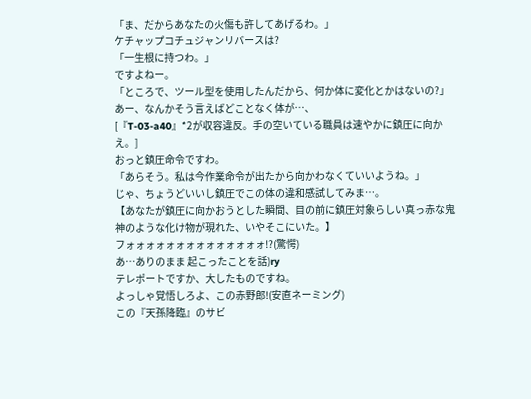「ま、だからあなたの火傷も許してあげるわ。」
ケチャップコチュジャンリバースは?
「一生根に持つわ。」
ですよねー。
「ところで、ツール型を使用したんだから、何か体に変化とかはないの?」
あー、なんかそう言えばどことなく体が…、
[『T-03-a40』*2が収容違反。手の空いている職員は速やかに鎮圧に向かえ。]
おっと鎮圧命令ですわ。
「あらそう。私は今作業命令が出たから向かわなくていいようね。」
じゃ、ちょうどいいし鎮圧でこの体の違和感試してみま…。
【あなたが鎮圧に向かおうとした瞬間、目の前に鎮圧対象らしい真っ赤な鬼神のような化け物が現れた、いやそこにいた。】
フォォォォォォォォォォォォォォ!?(驚愕)
あ…ありのまま 起こったことを話)ry
テレポートですか、大したものですね。
よっしゃ覚悟しろよ、この赤野郎!(安直ネーミング)
この『天孫降臨』のサビ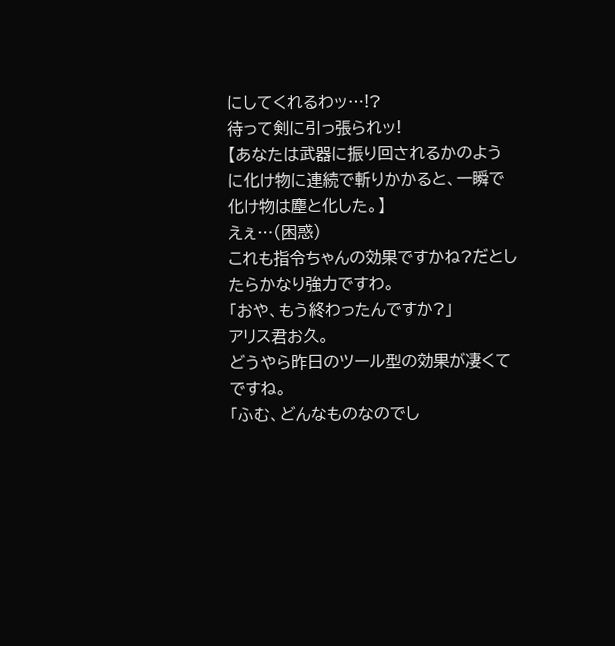にしてくれるわッ…!?
待って剣に引っ張られッ!
【あなたは武器に振り回されるかのように化け物に連続で斬りかかると、一瞬で化け物は塵と化した。】
えぇ…(困惑)
これも指令ちゃんの効果ですかね?だとしたらかなり強力ですわ。
「おや、もう終わったんですか?」
アリス君お久。
どうやら昨日のツール型の効果が凄くてですね。
「ふむ、どんなものなのでし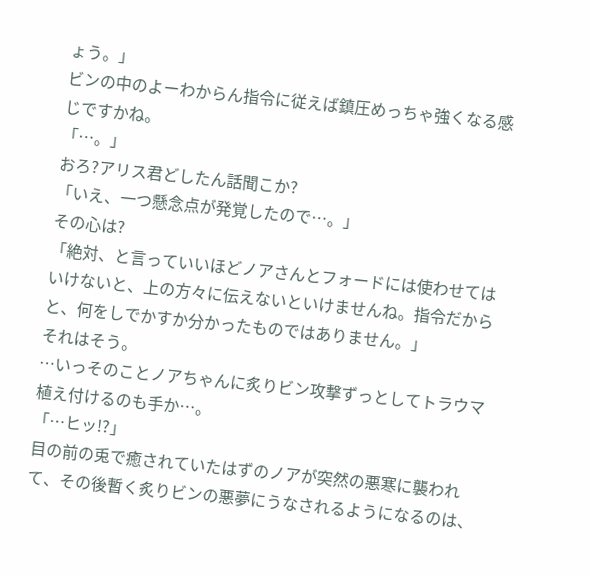ょう。」
ビンの中のよーわからん指令に従えば鎮圧めっちゃ強くなる感じですかね。
「…。」
おろ?アリス君どしたん話聞こか?
「いえ、一つ懸念点が発覚したので…。」
その心は?
「絶対、と言っていいほどノアさんとフォードには使わせてはいけないと、上の方々に伝えないといけませんね。指令だからと、何をしでかすか分かったものではありません。」
それはそう。
…いっそのことノアちゃんに炙りビン攻撃ずっとしてトラウマ植え付けるのも手か…。
「…ヒッ!?」
目の前の兎で癒されていたはずのノアが突然の悪寒に襲われて、その後暫く炙りビンの悪夢にうなされるようになるのは、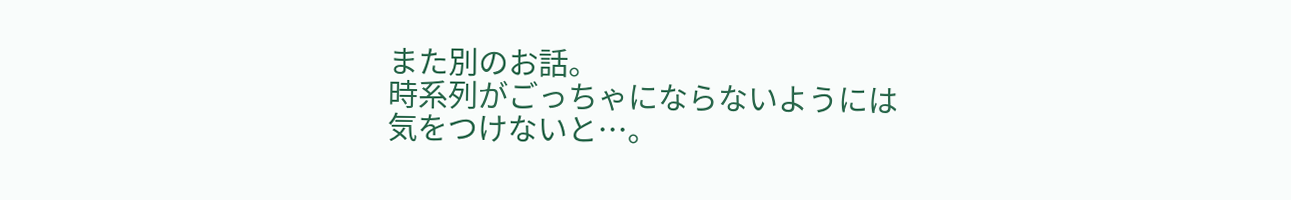また別のお話。
時系列がごっちゃにならないようには気をつけないと…。